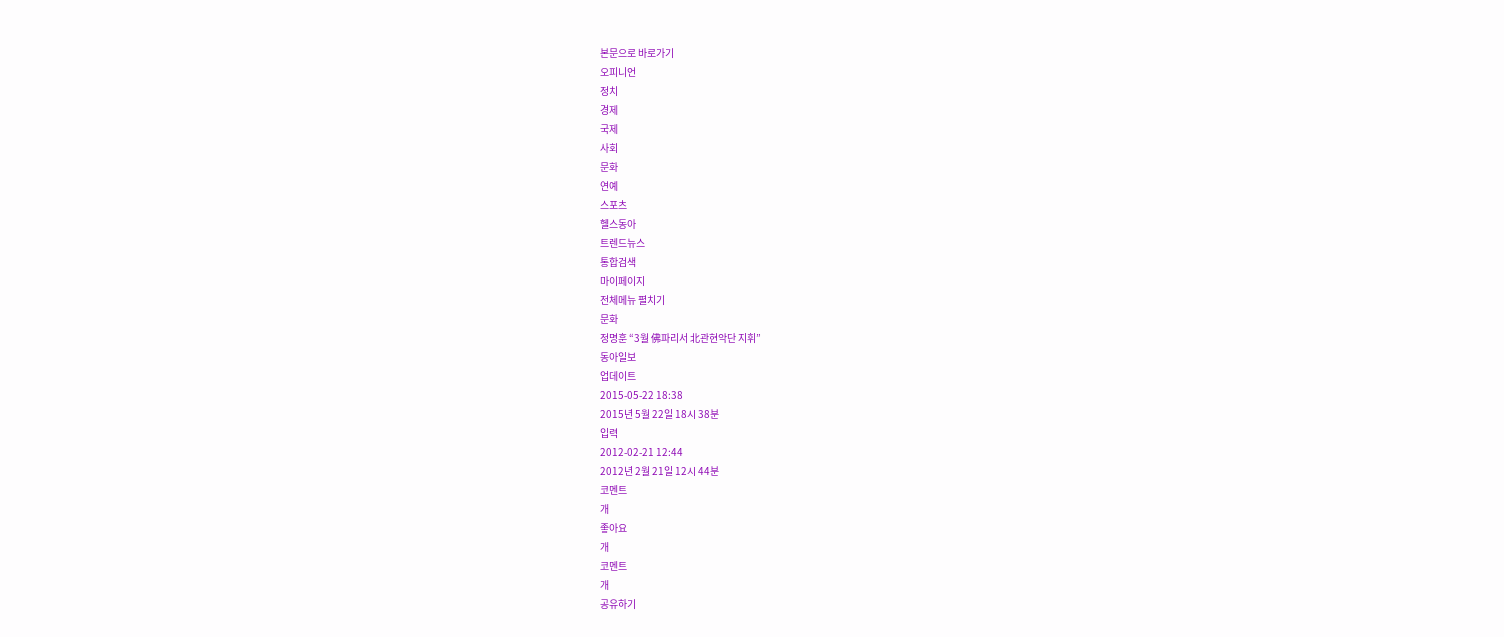본문으로 바로가기
오피니언
정치
경제
국제
사회
문화
연예
스포츠
헬스동아
트렌드뉴스
통합검색
마이페이지
전체메뉴 펼치기
문화
정명훈 “3월 佛파리서 北관현악단 지휘”
동아일보
업데이트
2015-05-22 18:38
2015년 5월 22일 18시 38분
입력
2012-02-21 12:44
2012년 2월 21일 12시 44분
코멘트
개
좋아요
개
코멘트
개
공유하기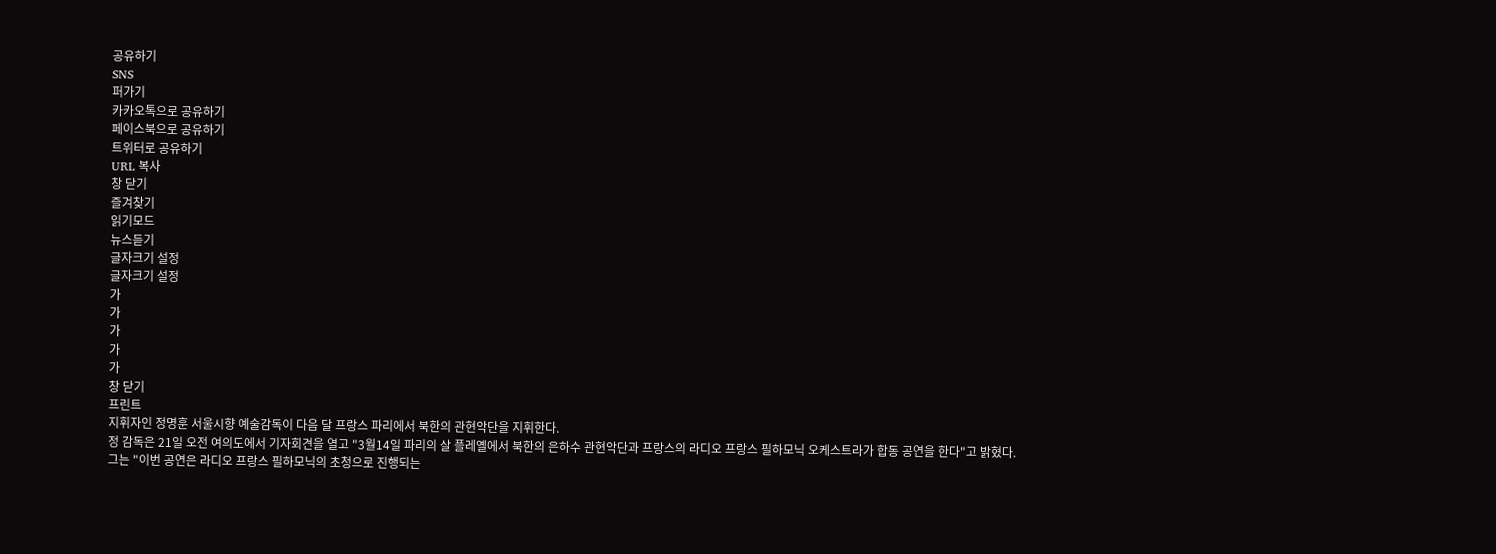공유하기
SNS
퍼가기
카카오톡으로 공유하기
페이스북으로 공유하기
트위터로 공유하기
URL 복사
창 닫기
즐겨찾기
읽기모드
뉴스듣기
글자크기 설정
글자크기 설정
가
가
가
가
가
창 닫기
프린트
지휘자인 정명훈 서울시향 예술감독이 다음 달 프랑스 파리에서 북한의 관현악단을 지휘한다.
정 감독은 21일 오전 여의도에서 기자회견을 열고 "3월14일 파리의 살 플레옐에서 북한의 은하수 관현악단과 프랑스의 라디오 프랑스 필하모닉 오케스트라가 합동 공연을 한다"고 밝혔다.
그는 "이번 공연은 라디오 프랑스 필하모닉의 초청으로 진행되는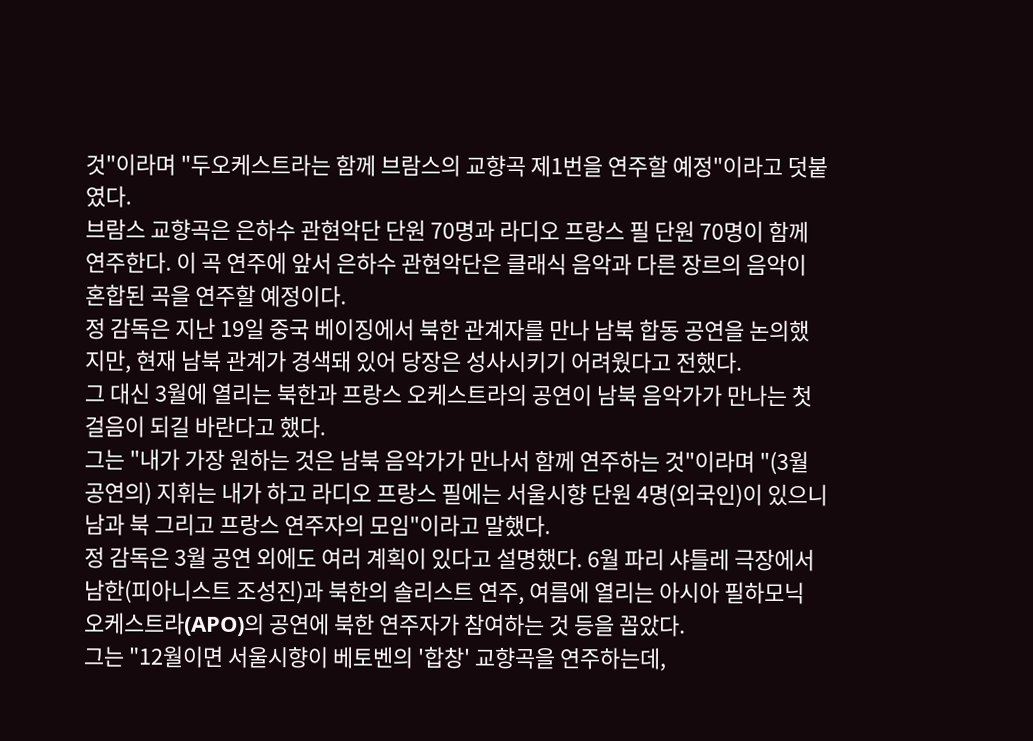것"이라며 "두오케스트라는 함께 브람스의 교향곡 제1번을 연주할 예정"이라고 덧붙였다.
브람스 교향곡은 은하수 관현악단 단원 70명과 라디오 프랑스 필 단원 70명이 함께 연주한다. 이 곡 연주에 앞서 은하수 관현악단은 클래식 음악과 다른 장르의 음악이 혼합된 곡을 연주할 예정이다.
정 감독은 지난 19일 중국 베이징에서 북한 관계자를 만나 남북 합동 공연을 논의했지만, 현재 남북 관계가 경색돼 있어 당장은 성사시키기 어려웠다고 전했다.
그 대신 3월에 열리는 북한과 프랑스 오케스트라의 공연이 남북 음악가가 만나는 첫 걸음이 되길 바란다고 했다.
그는 "내가 가장 원하는 것은 남북 음악가가 만나서 함께 연주하는 것"이라며 "(3월 공연의) 지휘는 내가 하고 라디오 프랑스 필에는 서울시향 단원 4명(외국인)이 있으니 남과 북 그리고 프랑스 연주자의 모임"이라고 말했다.
정 감독은 3월 공연 외에도 여러 계획이 있다고 설명했다. 6월 파리 샤틀레 극장에서 남한(피아니스트 조성진)과 북한의 솔리스트 연주, 여름에 열리는 아시아 필하모닉 오케스트라(APO)의 공연에 북한 연주자가 참여하는 것 등을 꼽았다.
그는 "12월이면 서울시향이 베토벤의 '합창' 교향곡을 연주하는데,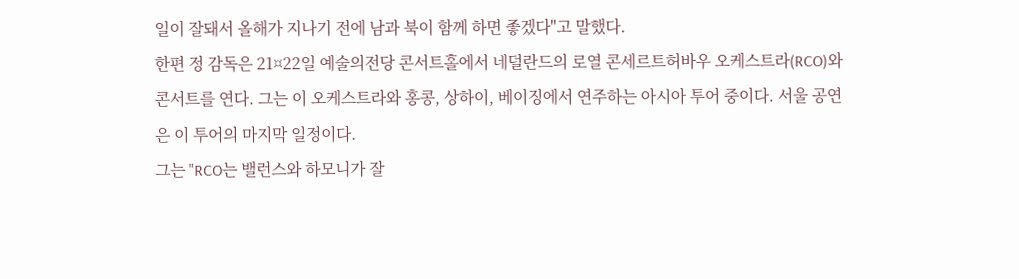일이 잘돼서 올해가 지나기 전에 남과 북이 함께 하면 좋겠다"고 말했다.
한편 정 감독은 21¤22일 예술의전당 콘서트홀에서 네덜란드의 로열 콘세르트허바우 오케스트라(RCO)와 콘서트를 연다. 그는 이 오케스트라와 홍콩, 상하이, 베이징에서 연주하는 아시아 투어 중이다. 서울 공연은 이 투어의 마지막 일정이다.
그는 "RCO는 밸런스와 하모니가 잘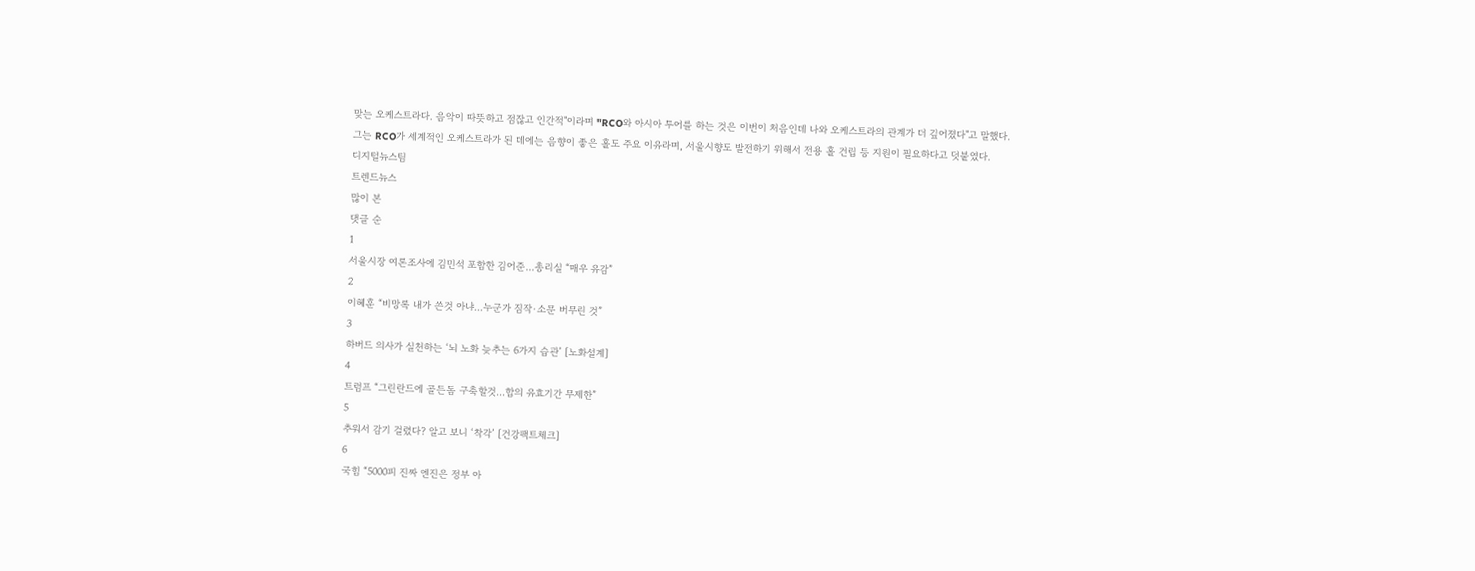맞는 오케스트라다. 음악이 따뜻하고 점잖고 인간적"이라며 "RCO와 아시아 투어를 하는 것은 이번이 처음인데 나와 오케스트라의 관계가 더 깊어졌다"고 말했다.
그는 RCO가 세계적인 오케스트라가 된 데에는 음향이 좋은 홀도 주요 이유라며, 서울시향도 발전하기 위해서 전용 홀 건립 등 지원이 필요하다고 덧붙였다.
디지털뉴스팀
트렌드뉴스
많이 본
댓글 순
1
서울시장 여론조사에 김민석 포함한 김어준…총리실 “매우 유감”
2
이혜훈 “비망록 내가 쓴것 아냐…누군가 짐작·소문 버무린 것”
3
하버드 의사가 실천하는 ‘뇌 노화 늦추는 6가지 습관’ [노화설계]
4
트럼프 “그린란드에 골든돔 구축할것…합의 유효기간 무제한”
5
추워서 감기 걸렸다? 알고 보니 ‘착각’ [건강팩트체크]
6
국힘 “5000피 진짜 엔진은 정부 아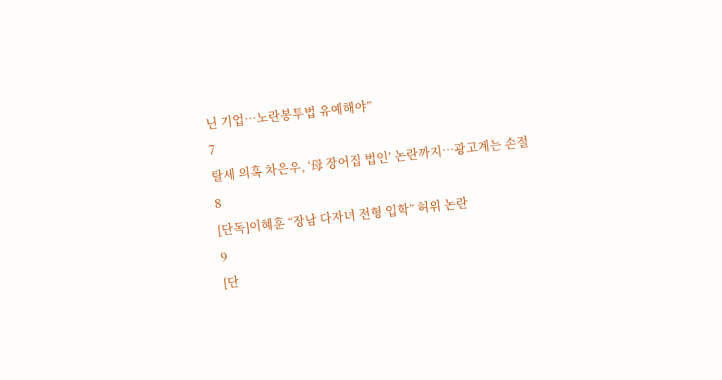닌 기업…노란봉투법 유예해야”
7
탈세 의혹 차은우, ‘母 장어집 법인’ 논란까지…광고계는 손절
8
[단독]이혜훈 “장남 다자녀 전형 입학” 허위 논란
9
[단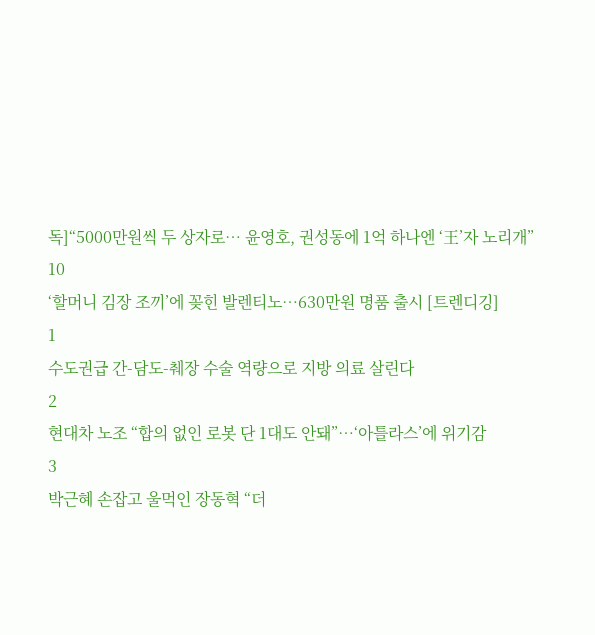독]“5000만원씩 두 상자로… 윤영호, 권성동에 1억 하나엔 ‘王’자 노리개”
10
‘할머니 김장 조끼’에 꽂힌 발렌티노…630만원 명품 출시 [트렌디깅]
1
수도권급 간-담도-췌장 수술 역량으로 지방 의료 살린다
2
현대차 노조 “합의 없인 로봇 단 1대도 안돼”…‘아틀라스’에 위기감
3
박근혜 손잡고 울먹인 장동혁 “더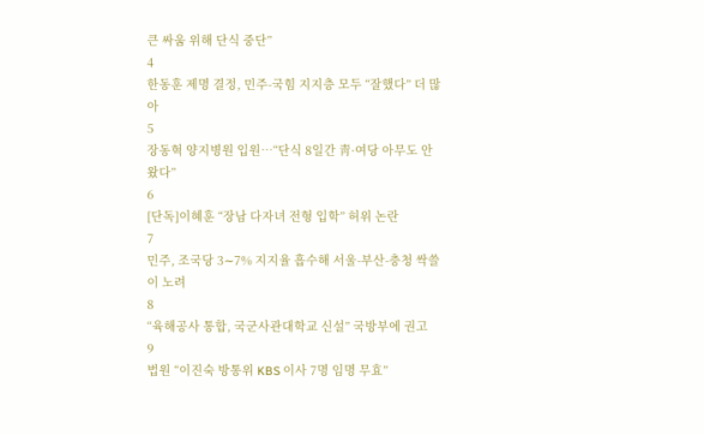큰 싸움 위해 단식 중단”
4
한동훈 제명 결정, 민주-국힘 지지층 모두 “잘했다” 더 많아
5
장동혁 양지병원 입원…“단식 8일간 靑·여당 아무도 안왔다”
6
[단독]이혜훈 “장남 다자녀 전형 입학” 허위 논란
7
민주, 조국당 3∼7% 지지율 흡수해 서울-부산-충청 싹쓸이 노려
8
“육해공사 통합, 국군사관대학교 신설” 국방부에 권고
9
법원 “이진숙 방통위 KBS 이사 7명 임명 무효”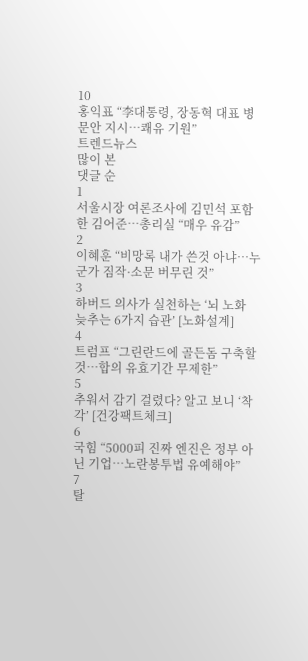10
홍익표 “李대통령, 장동혁 대표 병문안 지시…쾌유 기원”
트렌드뉴스
많이 본
댓글 순
1
서울시장 여론조사에 김민석 포함한 김어준…총리실 “매우 유감”
2
이혜훈 “비망록 내가 쓴것 아냐…누군가 짐작·소문 버무린 것”
3
하버드 의사가 실천하는 ‘뇌 노화 늦추는 6가지 습관’ [노화설계]
4
트럼프 “그린란드에 골든돔 구축할것…합의 유효기간 무제한”
5
추워서 감기 걸렸다? 알고 보니 ‘착각’ [건강팩트체크]
6
국힘 “5000피 진짜 엔진은 정부 아닌 기업…노란봉투법 유예해야”
7
탈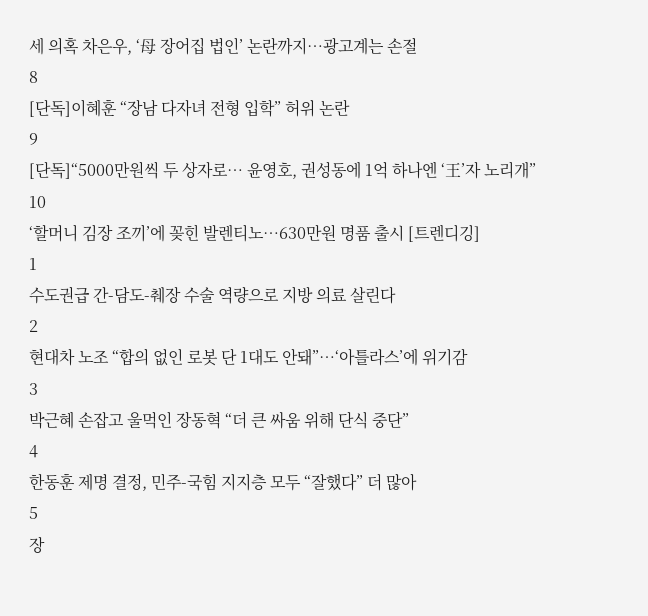세 의혹 차은우, ‘母 장어집 법인’ 논란까지…광고계는 손절
8
[단독]이혜훈 “장남 다자녀 전형 입학” 허위 논란
9
[단독]“5000만원씩 두 상자로… 윤영호, 권성동에 1억 하나엔 ‘王’자 노리개”
10
‘할머니 김장 조끼’에 꽂힌 발렌티노…630만원 명품 출시 [트렌디깅]
1
수도권급 간-담도-췌장 수술 역량으로 지방 의료 살린다
2
현대차 노조 “합의 없인 로봇 단 1대도 안돼”…‘아틀라스’에 위기감
3
박근혜 손잡고 울먹인 장동혁 “더 큰 싸움 위해 단식 중단”
4
한동훈 제명 결정, 민주-국힘 지지층 모두 “잘했다” 더 많아
5
장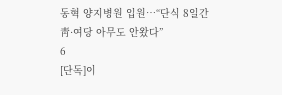동혁 양지병원 입원…“단식 8일간 靑·여당 아무도 안왔다”
6
[단독]이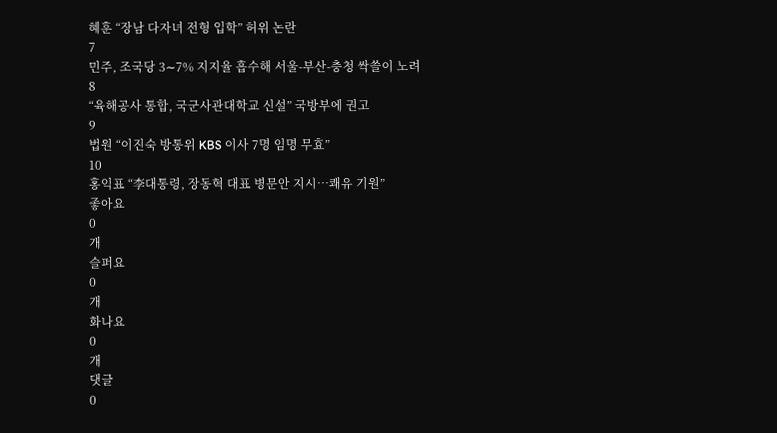혜훈 “장남 다자녀 전형 입학” 허위 논란
7
민주, 조국당 3∼7% 지지율 흡수해 서울-부산-충청 싹쓸이 노려
8
“육해공사 통합, 국군사관대학교 신설” 국방부에 권고
9
법원 “이진숙 방통위 KBS 이사 7명 임명 무효”
10
홍익표 “李대통령, 장동혁 대표 병문안 지시…쾌유 기원”
좋아요
0
개
슬퍼요
0
개
화나요
0
개
댓글
0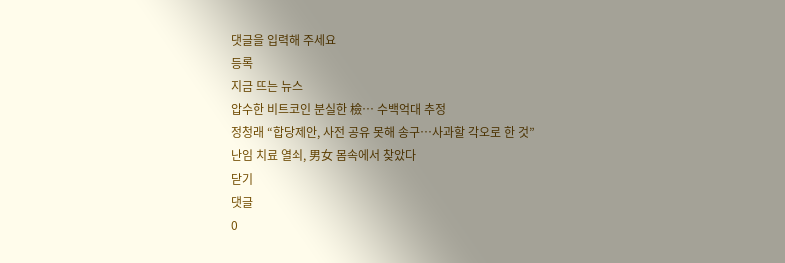댓글을 입력해 주세요
등록
지금 뜨는 뉴스
압수한 비트코인 분실한 檢… 수백억대 추정
정청래 “합당제안, 사전 공유 못해 송구…사과할 각오로 한 것”
난임 치료 열쇠, 男女 몸속에서 찾았다
닫기
댓글
0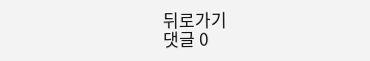뒤로가기
댓글 0